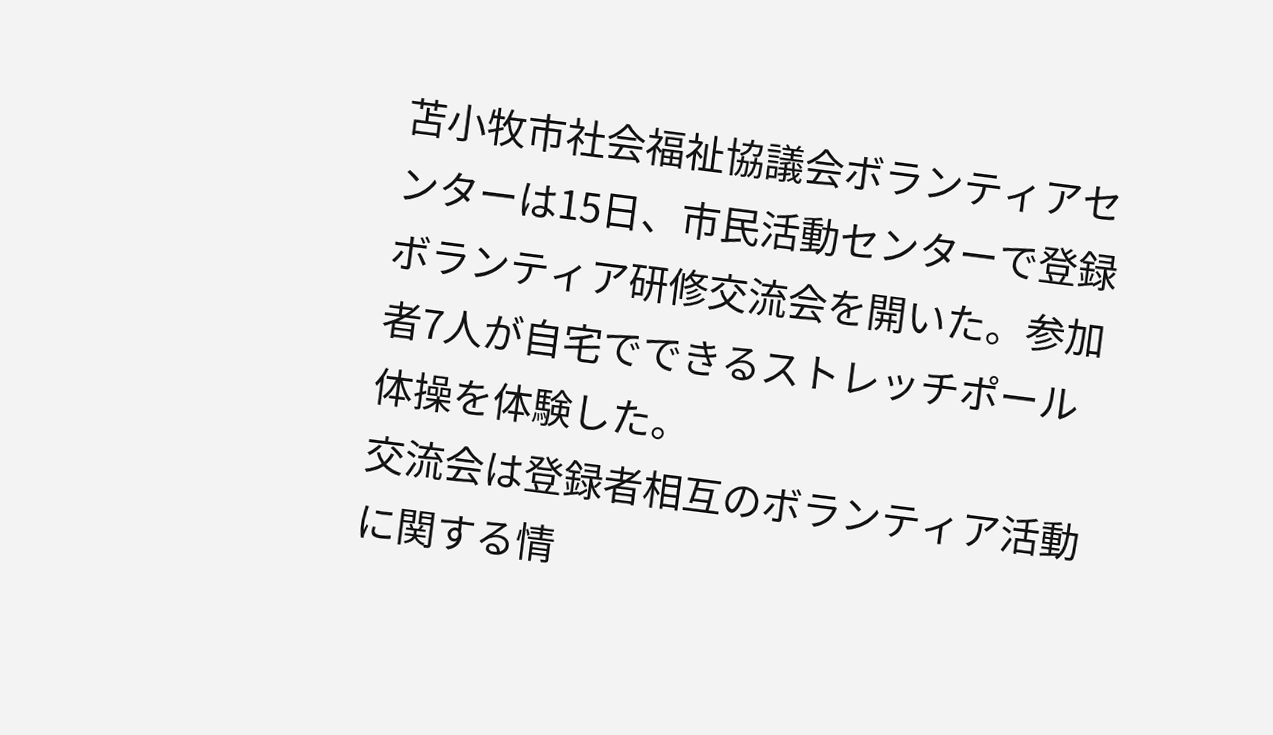苫小牧市社会福祉協議会ボランティアセンターは15日、市民活動センターで登録ボランティア研修交流会を開いた。参加者7人が自宅でできるストレッチポール体操を体験した。
交流会は登録者相互のボランティア活動に関する情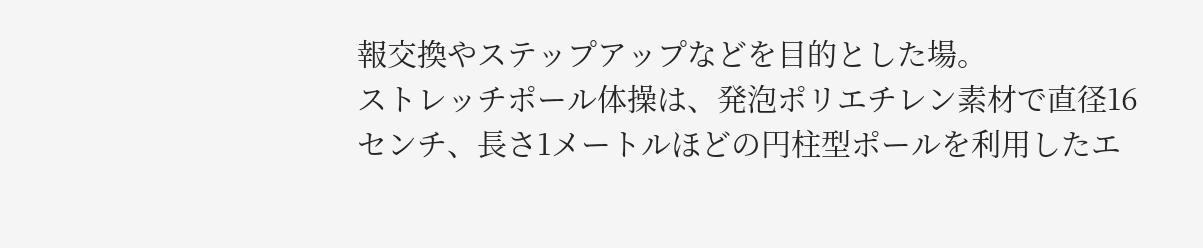報交換やステップアップなどを目的とした場。
ストレッチポール体操は、発泡ポリエチレン素材で直径16センチ、長さ1メートルほどの円柱型ポールを利用したエ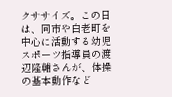クササイズ。この日は、同市や白老町を中心に活動する幼児スポーツ指導員の渡辺隆輔さんが、体操の基本動作など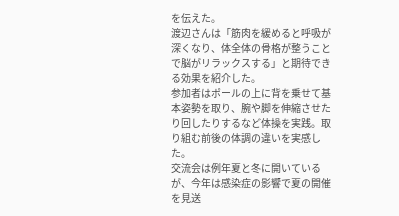を伝えた。
渡辺さんは「筋肉を緩めると呼吸が深くなり、体全体の骨格が整うことで脳がリラックスする」と期待できる効果を紹介した。
参加者はポールの上に背を乗せて基本姿勢を取り、腕や脚を伸縮させたり回したりするなど体操を実践。取り組む前後の体調の違いを実感した。
交流会は例年夏と冬に開いているが、今年は感染症の影響で夏の開催を見送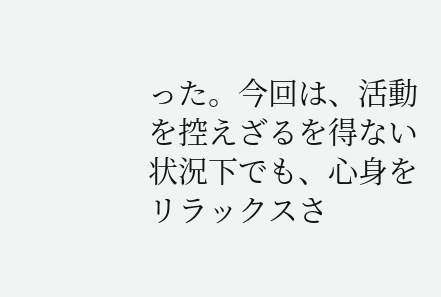った。今回は、活動を控えざるを得ない状況下でも、心身をリラックスさ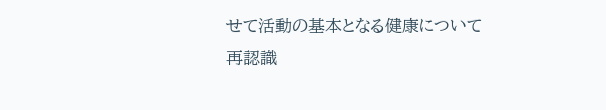せて活動の基本となる健康について再認識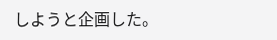しようと企画した。